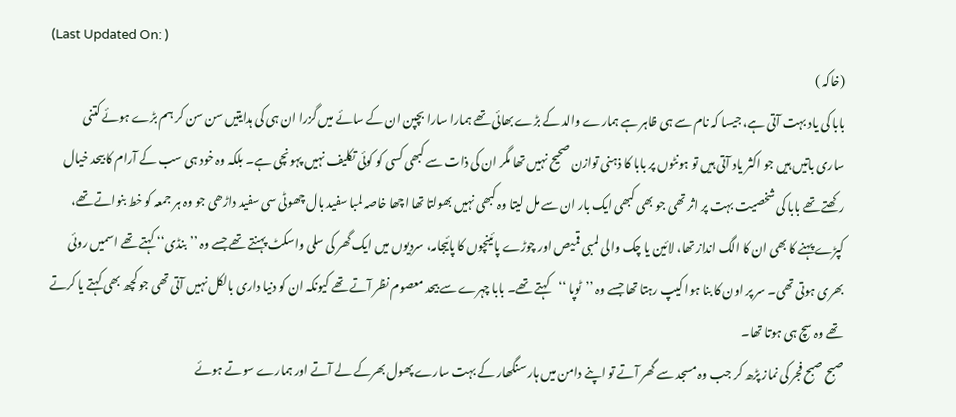(Last Updated On: )
(خاکہ )
بابا کی یاد بہت آتی ہے، جیسا کہ نام سے ہی ظاہر ہے ہمارے والد کے بڑے بھائی تھے ہمارا سارا بچپن ان کے سائے میں گزرا ان ہی کی ہدایتیں سن سن کر ہم بڑے ہوئے کتنی ساری باتیں ہیں جو اکثر یاد آتی ہیں تو ہونٹوں پر بابا کا ذہنی توازن صحیح نہیں تھا مگر ان کی ذات سے کبھی کسی کو کوئی تکلیف نہیں پہونچی ہے۔ بلکہ وہ خود ہی سب کے آرام کا بیحد خیال رکھتے تھے بابا کی شخصیت بہت پر اثر تھی جو بھی کبھی ایک بار ان سے مل لیتا وہ کبھی نہیں بھولتا تھا اچھا خاصہ لمبا سفید بال چھوٹی سی سفید داڑھی جو وہ ہر جمعہ کو خط بنواتے تھے، کپڑے پہنے کا بھی ان کا الگ انداز تھا، لائین یا چک والی لمبی قمیص اور چوڑے پائینچوں کا پائیجامہ، سردیوں میں ایک گھر کی سلی واسکٹ پہنتے تھے جسے وہ ’’بنڈی‘‘ کہتے تھے اسمیں روئی بھری ہوتی تھی۔ سر پر اون کا بنا ہوا کیپ رہتا تھا جسے وہ ’’ٹوپا ‘‘کہتے تھے۔ بابا چہرے سے بیحد معصوم نظر آتے تھے کیونکہ ان کو دنیا داری بالکل نہیں آتی تھی جو کچھ بھی کہتے یا کرتے تھے وہ سچ ہی ہوتا تھا۔
صبح صبح فجر کی نماز پڑھ کر جب وہ مسجد سے گھر آتے تو اپنے دامن میں ہار سنگھار کے بہت سارے پھول بھرکے لے آتے اور ہمارے سوتے ہوئے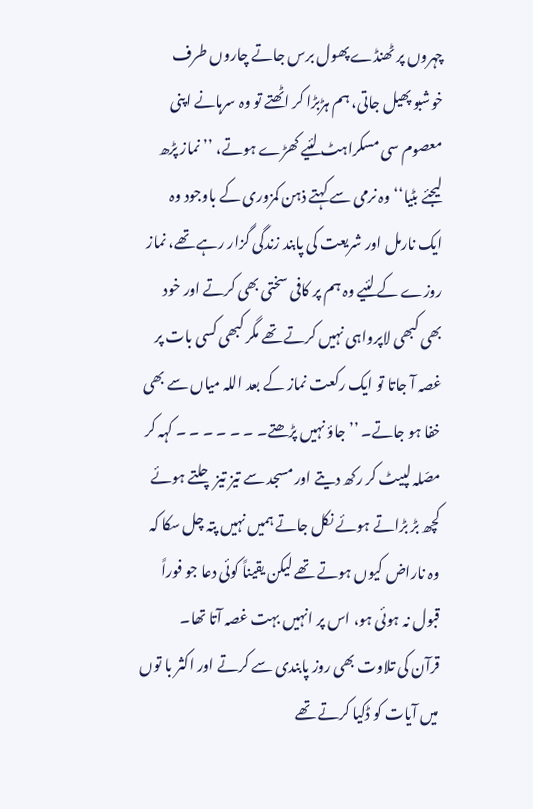چہروں پر ٹھنڈے پھول برس جاتے چاروں طرف خوشبو پھیل جاتی، ہم ہڑبڑا کر اٹھتے تو وہ سرہانے اپنی معصوم سی مسکراہٹ لئیے کھڑے ہوتے، ’’نماز پڑھ لیجئے بٹیا‘‘ وہ نرمی سے کہتے ذہن کمزوری کے باوجود وہ ایک نارمل اور شریعت کی پابند زندگی گزار رہے تھے، نماز روزے کے لئیے وہ ہم پر کافی سختی بھی کرتے اور خود بھی کبھی لاپرواہی نہیں کرتے تھے مگر کبھی کسی بات پر غصہ آ جاتا تو ایک رکعت نماز کے بعد اللہ میاں سے بھی خفا ہو جاتے۔ ’’جاؤ نہیں پڑھتے۔ ۔ ۔ ۔ ۔ ۔ ۔ کہہ کر مصّلہ لپیٹ کر رکھ دیتے اور مسجد سے تیز تیز چلتے ہوئے کچھ بڑ بڑاتے ہوئے نکل جاتے ہمیں نہیں پتہ چل سکا کہ وہ ناراض کیوں ہوتے تھے لیکن یقیناً کوئی دعا جو فوراً قبول نہ ہوئی ہو، اس پر انہیں بہت غصہ آتا تھا۔
قرآن کی تلاوت بھی روز پابندی سے کرتے اور اکثر با توں میں آیات کو ڈکیا کرتے تھے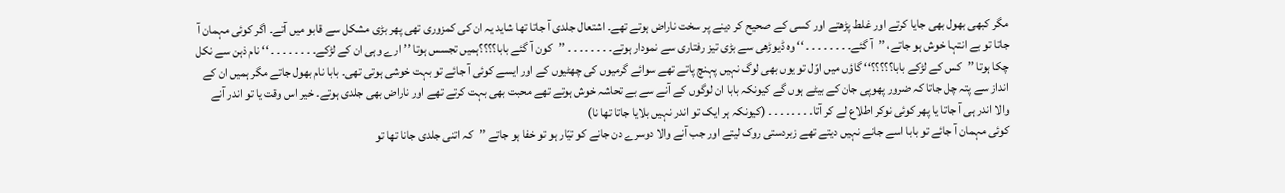مگر کبھی بھول بھی جایا کرتے اور غلط پڑھتے اور کسی کے صحیح کر دینے پر سخت ناراض ہوتے تھے۔ اشتعال جلدی آ جاتا تھا شاید یہ ان کی کمزوری تھی پھر بڑی مشکل سے قابو میں آتے۔ اگر کوئی مہمان آ جاتا تو بے انتہا خوش ہو جاتے، ’’آ گئے۔ ۔ ۔ ۔ ۔ ۔ ۔ ۔ ‘‘ وہ ڈیوڑھی سے بڑی تیز رفتاری سے نمودار ہوتے۔ ۔ ۔ ۔ ۔ ۔ ۔ ۔ ’’کون آ گئے بابا؟؟؟؟ہمیں تجسس ہوتا ’’ارے وہی ان کے لڑکے۔ ۔ ۔ ۔ ۔ ۔ ۔ ۔ ‘‘ نام ذہن سے نکل چکا ہوتا ’’کس کے لڑکے بابا؟؟؟؟؟‘‘ گاؤں میں اوّل تو یوں بھی لوگ نہیں پہنچ پاتے تھے سوائے گرمیوں کی چھٹیوں کے اور ایسے کوئی آ جائے تو بہت خوشی ہوتی تھی۔ بابا نام بھول جاتے مگر ہمیں ان کے انداز سے پتہ چل جاتا کہ ضرور پھوپی جان کے بیٹے ہوں گے کیونکہ بابا ان لوگوں کے آنے سے بے تحاشہ خوش ہوتے تھے محبت بھی بہت کرتے تھے اور ناراض بھی جلدی ہوتے۔ خیر اس وقت یا تو اندر آنے والا اندر ہی آ جاتا یا پھر کوئی نوکر اطلاع لے کر آتا۔ ۔ ۔ ۔ ۔ ۔ ۔ ۔ (کیونکہ ہر ایک تو اندر نہیں بلایا جاتا تھا نا)
کوئی مہمان آ جائے تو بابا اسے جانے نہیں دیتے تھے زبردستی روک لیتے اور جب آنے والا دوسرے دن جانے کو تیّار ہو تو خفا ہو جاتے ’’کہ اتنی جلدی جانا تھا تو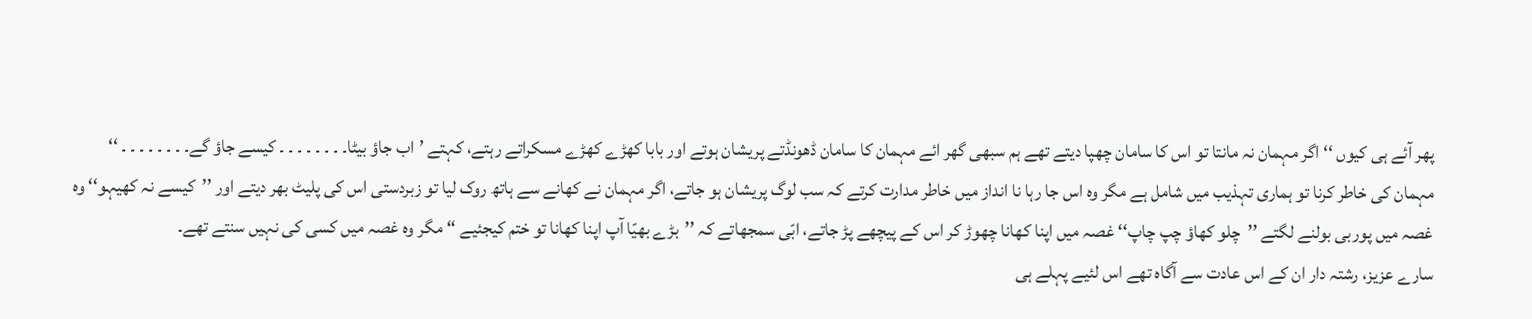پھر آئے ہی کیوں ‘‘ اگر مہمان نہ مانتا تو اس کا سامان چھپا دیتے تھے ہم سبھی گھر ائے مہمان کا سامان ڈھونڈتے پریشان ہوتے اور بابا کھڑے کھڑے مسکراتے رہتے، کہتے ’اب جاؤ بیٹا۔ ۔ ۔ ۔ ۔ ۔ ۔ ۔ کیسے جاؤ گے۔ ۔ ۔ ۔ ۔ ۔ ۔ ۔ ‘‘
مہمان کی خاطر کرنا تو ہماری تہذیب میں شامل ہے مگر وہ اس جا رہا نا انداز میں خاطر مدارت کرتے کہ سب لوگ پریشان ہو جاتے، اگر مہمان نے کھانے سے ہاتھ روک لیا تو زبردستی اس کی پلیٹ بھر دیتے اور ’’کیسے نہ کھیہو‘‘ وہ غصہ میں پوربی بولنے لگتے ’’چلو کھاؤ چپ چاپ‘‘ غصہ میں اپنا کھانا چھوڑ کر اس کے پیچھے پڑ جاتے، ابّی سمجھاتے کہ ’’بڑے بھیّا آپ اپنا کھانا تو ختم کیجئیے ‘‘ مگر وہ غصہ میں کسی کی نہیں سنتے تھے۔
سارے عزیز، رشتہ دار ان کے اس عادت سے آگاہ تھے اس لئیے پہلے ہی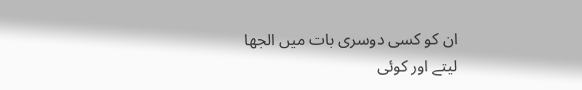ان کو کسی دوسری بات میں الجھا لیتے اور کوئی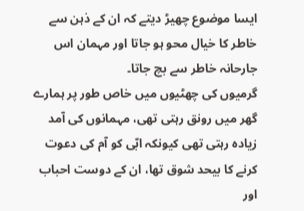ایسا موضوع چھیڑ دیتے کہ ان کے ذہن سے خاطر کا خیال محو ہو جاتا اور مہمان اس جارحانہ خاطر سے بچ جاتا۔
گرمیوں کی چھٹیوں میں خاص طور پر ہمارے گھر میں رونق رہتی تھی، مہمانوں کی آمد زیادہ رہتی تھی کیونکہ ابّی کو آم کی دعوت کرنے کا بیحد شوق تھا، ان کے دوست احباب اور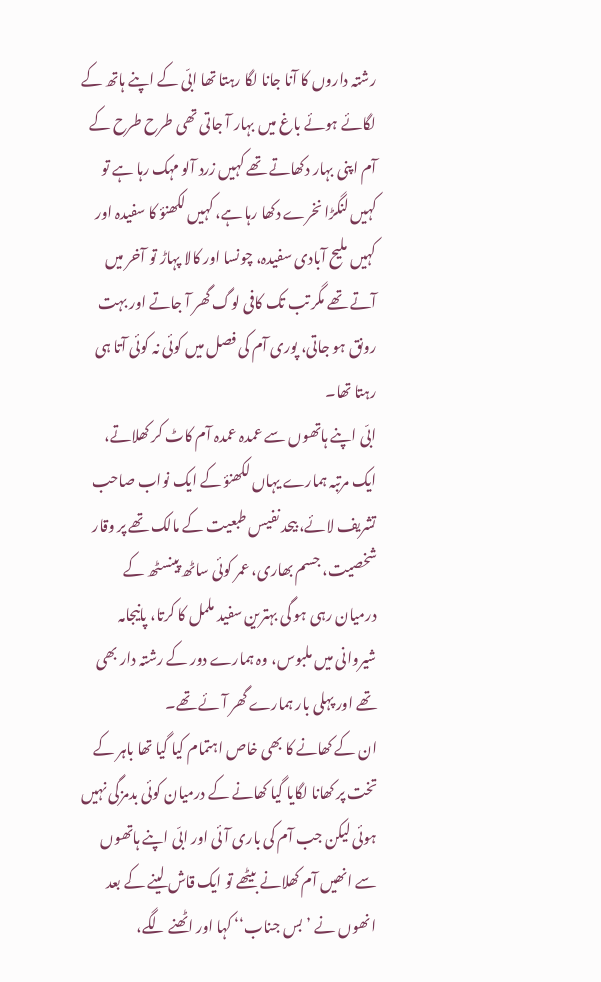رشتہ داروں کا آنا جانا لگا رہتا تھا ابّی کے اپنے ہاتھ کے لگائے ہوئے باغ میں بہار آ جاتی تھی طرح طرح کے آم اپنی بہار دکھاتے تھے کہیں زرد آلو مہک رہا ہے تو کہیں لنگڑا نخرے دکھا رہا ہے، کہیں لکھنؤ کا سفیدہ اور کہیں ملیح آبادی سفیدہ، چونسا اور کالا پہاڑ تو آخر میں آتے تھے مگر تب تک کافی لوگ گھر آ جاتے اور بہت رونق ہو جاتی، پوری آم کی فصل میں کوئی نہ کوئی آتا ہی رہتا تھا۔
ابّی اپنے ہاتھوں سے عمدہ عمدہ آم کاٹ کر کھلاتے، ایک مرتبہ ہمارے یہاں لکھنؤ کے ایک نواب صاحب تشریف لائے، بیحد نفیس طبعیت کے مالک تھے پر وقار شخصیت، جسم بھاری، عمر کوئی ساٹھ پینسٹھ کے درمیان رہی ہو گی بہترین سفید ململ کا کرتا، پانیجامہ شیروانی میں ملبوس، وہ ہمارے دور کے رشتہ دار بھی تھے اور پہلی بار ہمارے گھر آئے تھے۔
ان کے کھانے کا بھی خاص اہتمام کیا گیا تھا باہر کے تخت پر کھانا لگایا گیا کھانے کے درمیان کوئی بدمزگی نہیں ہوئی لیکن جب آم کی باری آئی اور ابّی اپنے ہاتھوں سے انھیں آم کھلانے بیٹھے تو ایک قاش لینے کے بعد انھوں نے ’بس جناب‘‘ کہا اور اٹھنے لگے،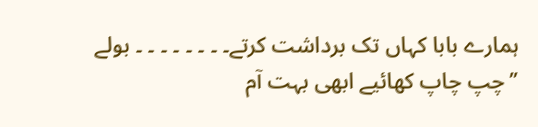ہمارے بابا کہاں تک برداشت کرتے۔ ۔ ۔ ۔ ۔ ۔ ۔ ۔ بولے ’’چپ چاپ کھائیے ابھی بہت آم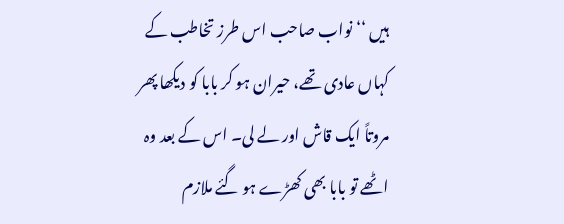ہیں ‘‘ نواب صاحب اس طرز تخاطب کے کہاں عادی تھے، حیران ہو کر بابا کو دیکھا پھر مروتاً ایک قاش اور لے لی۔ اس کے بعد وہ اٹھے تو بابا بھی کھڑے ہو گئے ملازم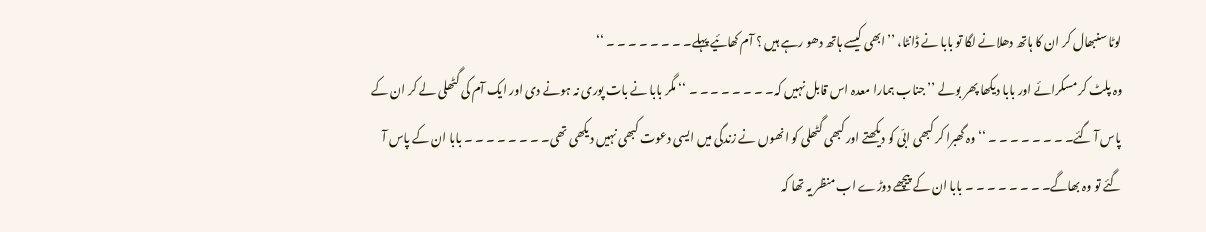لوٹا سنبھال کر ان کا ہاتھ دھلانے لگا تو بابا نے ڈانٹا، ’’ابھی کیسے ہاتھ دھو رہے ہیں ؟ آم کھائیے پہلے۔ ۔ ۔ ۔ ۔ ۔ ۔ ۔ ‘‘
وہ پلٹ کر مسکرائے اور بابا دیکھا پھر بولے ’’جناب ہمارا معدہ اس قابل نہیں کہ۔ ۔ ۔ ۔ ۔ ۔ ۔ ۔ ‘‘ مگر بابا نے بات پوری نہ ہونے دی اور ایک آم کی گٹھلی لے کر ان کے پاس آ گئے۔ ۔ ۔ ۔ ۔ ۔ ۔ ۔ ‘‘ وہ گھبرا کر کبھی ابّی کو دیکھتے اور کبھی گٹھلی کو انھوں نے زندگی میں ایسی دعوت کبھی نہیں دیکھی تھی۔ ۔ ۔ ۔ ۔ ۔ ۔ ۔ بابا ان کے پاس آ گئے تو وہ بھاگے۔ ۔ ۔ ۔ ۔ ۔ ۔ ۔ بابا ان کے پیچھے دوڑے اب منظر یہ تھا کہ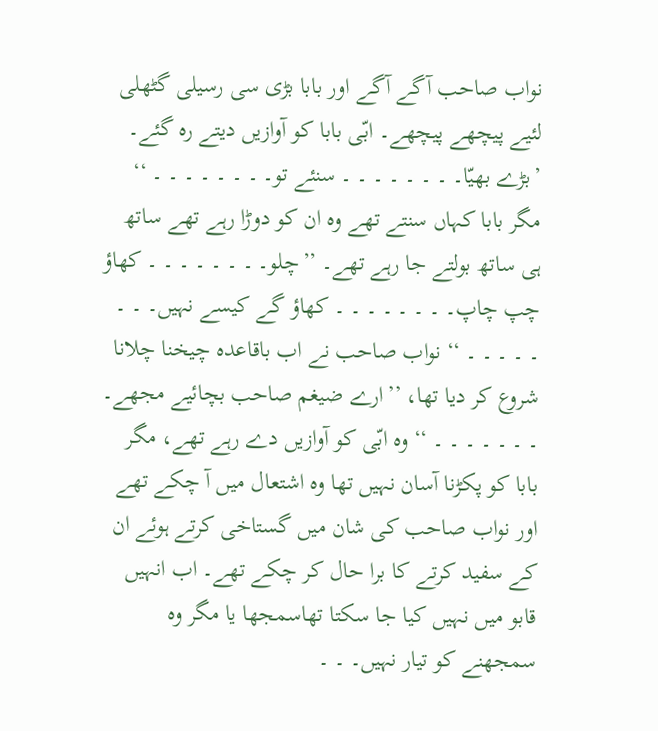نواب صاحب آگے آگے اور بابا بڑی سی رسیلی گٹھلی لئیے پیچھے پیچھے۔ ابّی بابا کو آوازیں دیتے رہ گئے۔ ’بڑے بھیّا۔ ۔ ۔ ۔ ۔ ۔ ۔ ۔ سنئے تو۔ ۔ ۔ ۔ ۔ ۔ ۔ ۔ ‘‘ مگر بابا کہاں سنتے تھے وہ ان کو دوڑا رہے تھے ساتھ ہی ساتھ بولتے جا رہے تھے۔ ’’چلو۔ ۔ ۔ ۔ ۔ ۔ ۔ ۔ کھاؤ چپ چاپ۔ ۔ ۔ ۔ ۔ ۔ ۔ ۔ کھاؤ گے کیسے نہیں۔ ۔ ۔ ۔ ۔ ۔ ۔ ۔ ‘‘ نواب صاحب نے اب باقاعدہ چیخنا چلانا شروع کر دیا تھا، ’’ارے ضیغم صاحب بچائیے مجھے۔ ۔ ۔ ۔ ۔ ۔ ۔ ۔ ‘‘ وہ ابّی کو آوازیں دے رہے تھے، مگر بابا کو پکڑنا آسان نہیں تھا وہ اشتعال میں آ چکے تھے اور نواب صاحب کی شان میں گستاخی کرتے ہوئے ان کے سفید کرتے کا برا حال کر چکے تھے۔ اب انہیں قابو میں نہیں کیا جا سکتا تھاسمجھا یا مگر وہ سمجھنے کو تیار نہیں۔ ۔ ۔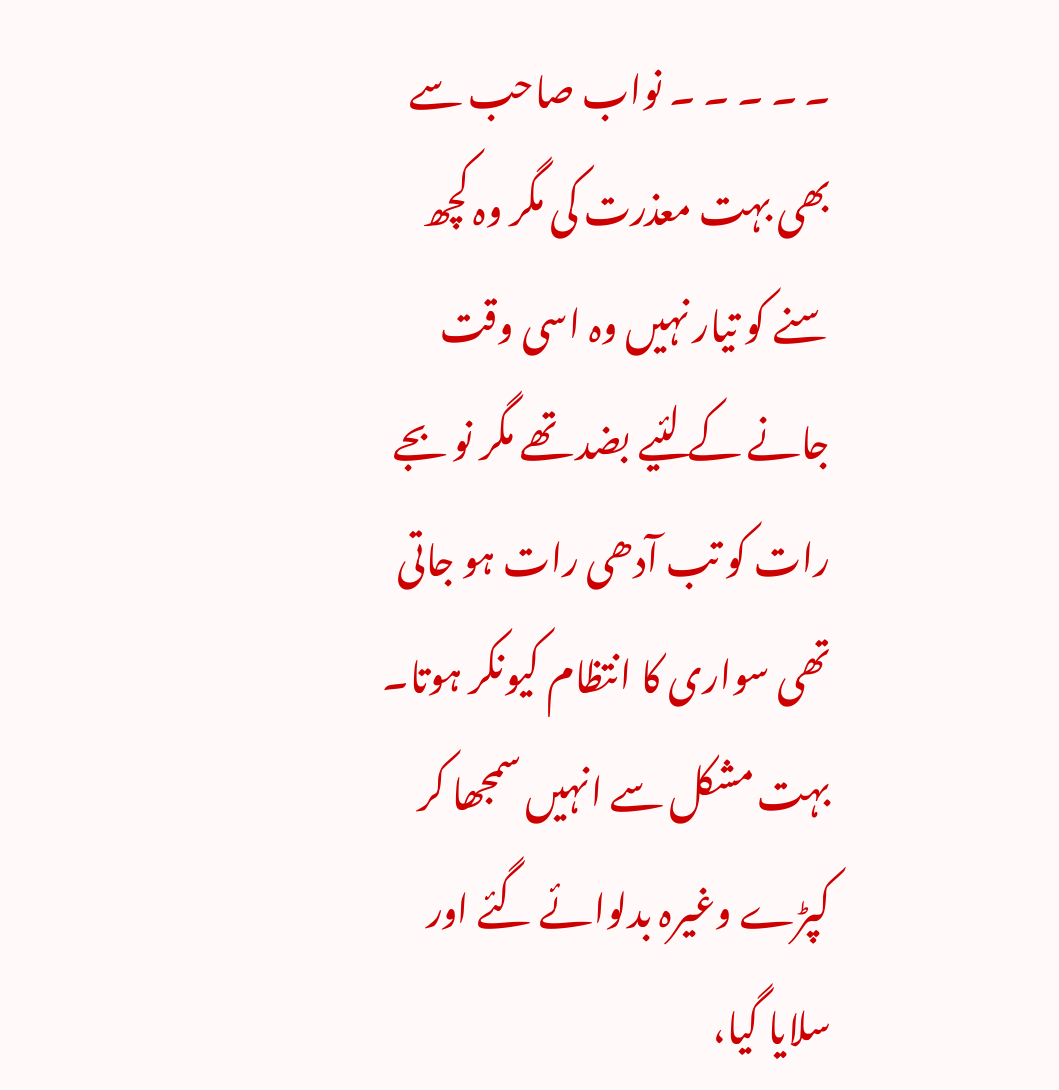۔ ۔ ۔ ۔ ۔ نواب صاحب سے بھی بہت معذرت کی مگر وہ کچھ سنے کو تیار نہیں وہ اسی وقت جانے کے لئیے بضد تھے مگر نو بجے رات کو تب آدھی رات ہو جاتی تھی سواری کا انتظام کیونکر ہوتا۔ بہت مشکل سے انہیں سمجھا کر کپڑے وغیرہ بدلوائے گئے اور سلایا گیا،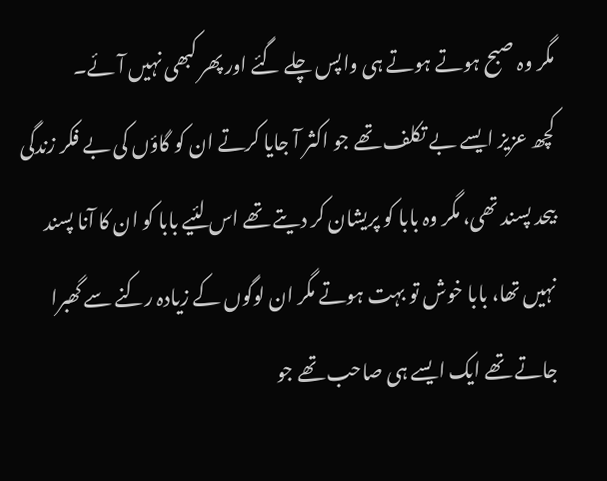مگر وہ صبح ہوتے ہوتے ہی واپس چلے گئے اور پھر کبھی نہیں آئے۔
کچھ عزیز ایسے بے تکلف تھے جو اکثر آ جایا کرتے ان کو گاؤں کی بے فکر زندگی بیحد پسند تھی، مگر وہ بابا کو پریشان کر دیتے تھے اس لئیے بابا کو ان کا آنا پسند نہیں تھا، بابا خوش تو بہت ہوتے مگر ان لوگوں کے زیادہ رکنے سے گھبرا جاتے تھے ایک ایسے ہی صاحب تھے جو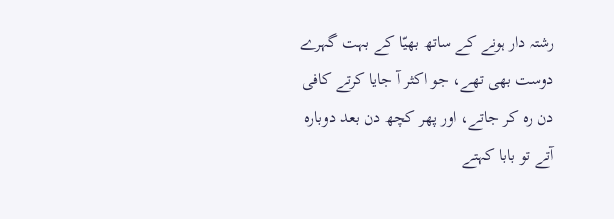رشتہ دار ہونے کے ساتھ بھیّا کے بہت گہرے دوست بھی تھے، جو اکثر آ جایا کرتے کافی دن رہ کر جاتے، اور پھر کچھ دن بعد دوبارہ آتے تو بابا کہتے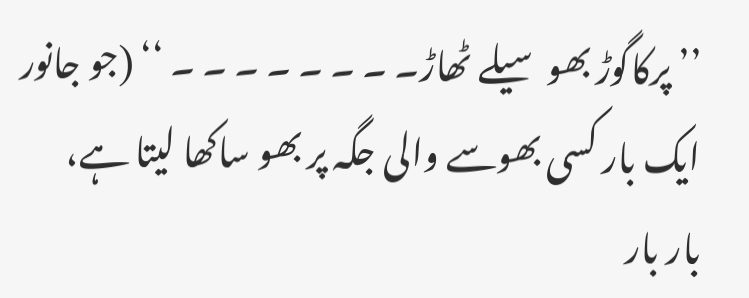’’پرکاگوڑ بھو سیلے ٹھاڑ۔ ۔ ۔ ۔ ۔ ۔ ۔ ۔ ‘‘ (جو جانور ایک بار کسی بھوسے والی جگہ پر بھو ساکھا لیتا ہے، بار بار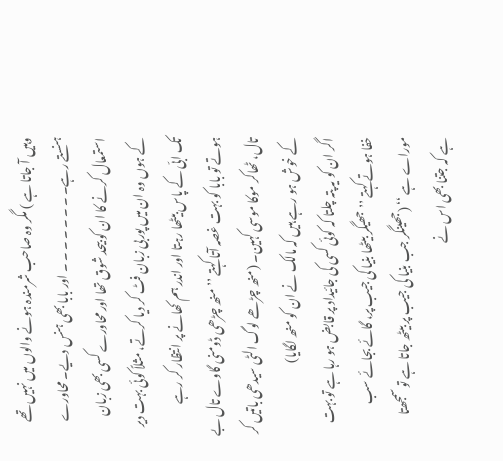وہیں آ جاتا ہے ) مگر وہ صاحب شرمندہ ہونے والوں میں نہیں تھے ہنستے رہے۔ ۔ ۔ ۔ ۔ ۔ ۔ ۔ اور بابا بھی ہنس دیے۔ محاورے استمعال کرنے کا ان کو بیحد شوق تھا اور محاورے کسی بھی زبان کے ہوں وہ ان میں پوربی زبان فٹ کر دیا کرتے، مثلاً کوئی بہت دیر تک ابّی کے پاس بیٹھا رہتا اور اندر ہم کھانے پر انتظار کر رہے ہوتے تو بابا کو بہت غصہ آتا کہتے ’’منھ چڑھی ڈومنی گاوے تال بے تال، ٹھاکر موکا موسی کہین۔ (منھ چڑھے لوگ الٹی سیدھی باتیں کر کے خوش ہو رہے ہیں کہ مالک نے ان کو منھ لگایا)
اگر ان کو یہ پتہ چلتا کہ کوئی کسی کی جائیداد پر قابض ہو رہا ہے تو بہت خفا ہوتے کہتے ’’جھیگر بیٹھا بنیا کی جیب پر، گائے بجائے سب موراے ہے ‘‘ (جھینگر جب بنیا کی جیب پر بیٹھ جاتا ہے تو سمجھتا ہے کہ جتنا بھی اس نے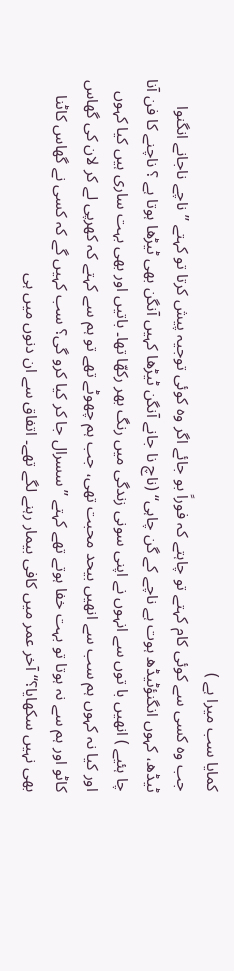کمایا سب میرا ہے )
جب وہ کسی سے کوئی کام کہتے تو چاہتے کہ فوراً بو جائے اگر وہ کوئی توجیہ پیش کرتا تو کہتے ’’ناچے ناجانے انگنوا ٹیڈھ، کہوں انگنؤٹیڈھ ہوت ہے ناچے کے گن چاہی‘‘ (ناچ نا جانے آنگن ٹیڑھا کہیں آنگن بھی ٹیڑھا ہوتا ہے ؟ ناچنے کا فن آنا چا ہئیے ) انھیں با توں سے انہوں نے اپنی سونی زندگی میں رنگ بھر رکھّا تھا۔ باتیں اور بھی بہت ساری ہیں کیا کہوں اور کیا نہ کہوں ہم سب سے انھیں بیحد محبت تھی، جب ہم چھوٹے تھے تو ہم سے کہتے کہ کھرپی لے کر لان کی گھاس کاٹو اور ہم سے نہ ہوتا تو بہت خفا ہوتے تھے کہتے ’’سسرال جا کر کیا کرو گی؟ سب کہیں گے کہ کسی نے گھاس کاٹنا بھی نہیں سکھایا؟‘‘ آخر عمر میں کافی بیمار رہنے لگے تھے۔ اتفاق سے ان دنوں میں ہی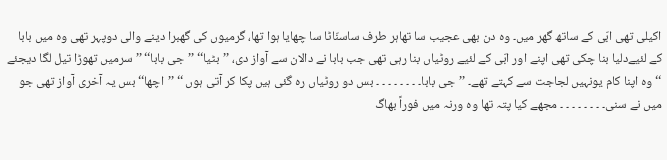اکیلی تھی ابّی کے ساتھ گھر میں۔ وہ دن بھی عجیب سا تھاہر طرف ساسنّاٹا سا چھایا ہوا تھا، گرمیوں کی گھبرا دینے والی دوپہر تھی وہ میں بابا کے لئیےدلیا بنا چکی تھی اپنے اور ابّی کے لئیے روٹیاں بنا رہی تھی جب بابا نے دالان سے آواز دی، ’’بٹیا‘‘ ’’جی بابا‘‘ ’’سرمیں تھوڑا تیل لگا دیجئے ‘‘ وہ اپنا کام یونہیں لجاجت سے کہتے تھے۔ ’’جی بابا۔ ۔ ۔ ۔ ۔ ۔ ۔ ۔ بس دو روٹیاں رہ گئی ہیں پکا کر آتی ہوں ‘‘ ’’اچھا‘‘ بس یہ آخری آواز تھی جو میں نے سنی۔ ۔ ۔ ۔ ۔ ۔ ۔ ۔ مجھے کیا پتہ تھا وہ ورنہ میں فوراً بھاگ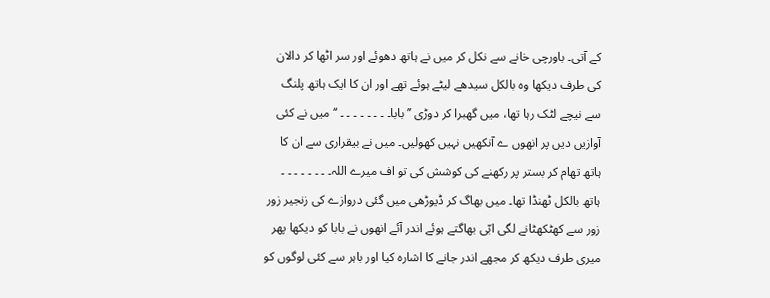کے آتی۔ باورچی خانے سے نکل کر میں نے ہاتھ دھوئے اور سر اٹھا کر دالان کی طرف دیکھا وہ بالکل سیدھے لیٹے ہوئے تھے اور ان کا ایک ہاتھ پلنگ سے نیچے لٹک رہا تھا، میں گھبرا کر دوڑی ’’بابا۔ ۔ ۔ ۔ ۔ ۔ ۔ ۔ ‘‘ میں نے کئی آوازیں دیں پر انھوں ے آنکھیں نہیں کھولیں۔ میں نے بیقراری سے ان کا ہاتھ تھام کر بستر پر رکھنے کی کوشش کی تو اف میرے اللہ۔ ۔ ۔ ۔ ۔ ۔ ۔ ۔ ہاتھ بالکل ٹھنڈا تھا۔ میں بھاگ کر ڈیوڑھی میں گئی دروازے کی زنجیر زور زور سے کھٹکھٹانے لگی ابّی بھاگتے ہوئے اندر آئے انھوں نے بابا کو دیکھا پھر میری طرف دیکھ کر مجھے اندر جانے کا اشارہ کیا اور باہر سے کئی لوگوں کو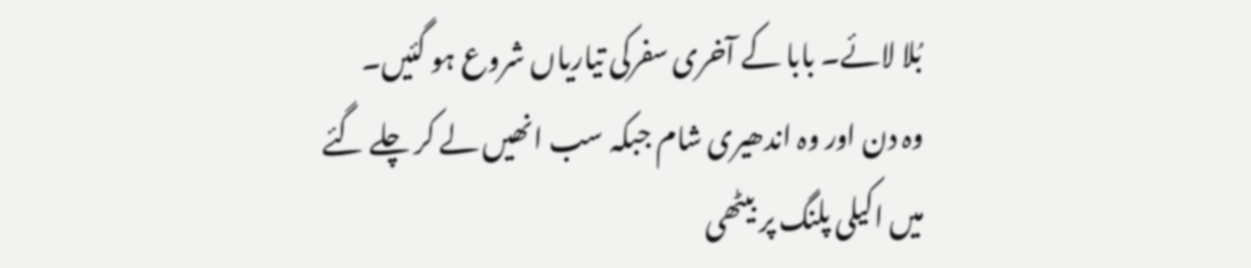بُلا لائے۔ بابا کے آخری سفرکی تیاریاں شروع ہو گئیں۔
وہ دن اور وہ اندھیری شام جبکہ سب انھیں لے کر چلے گئے میں اکیلی پلنگ پر بیٹھی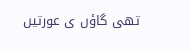تھی گاؤں ی عورتیں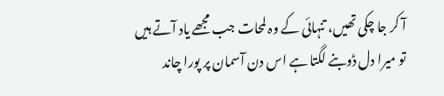آ کر جا چکی تھیں، تنہائی کے وہ لمحات جب مجھے یاد آتے ہیں تو میرا دل ڈوبنے لگتا ہے اس دن آسمان پر پورا چاند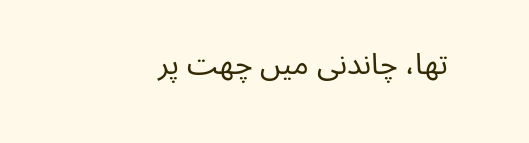تھا، چاندنی میں چھت پر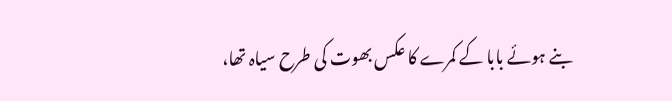بنے ہوئے بابا کے کمرے کا عکس بھوت کی طرح سیاہ تھا،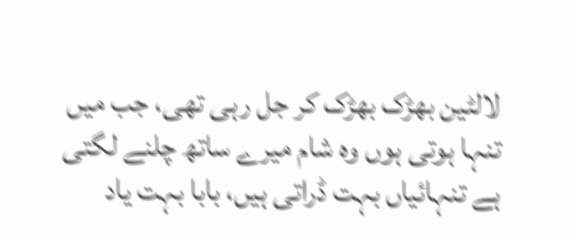لالٹین بھڑک بھڑک کر جل رہی تھی، جب میں تنہا ہوتی ہوں وہ شام میرے ساتھ چلنے لگتی ہے تنہائیاں بہت ڈراتی ہیں، بابا بہت یاد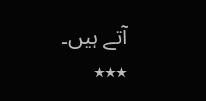آتے ہیں۔
٭٭٭